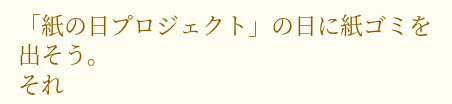「紙の日プロジェクト」の日に紙ゴミを出そう。
それ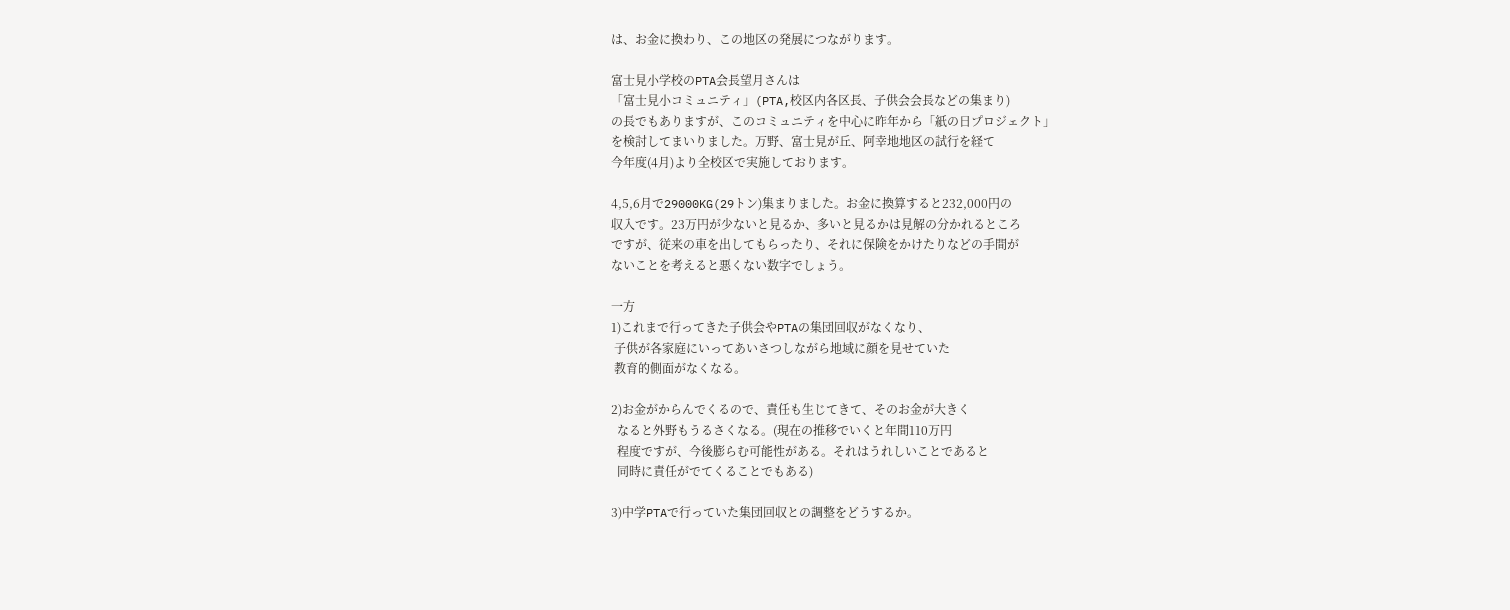は、お金に換わり、この地区の発展につながります。

富士見小学校のPTA会長望月さんは
「富士見小コミュニティ」(PTA,校区内各区長、子供会会長などの集まり)
の長でもありますが、このコミュニティを中心に昨年から「紙の日プロジェクト」
を検討してまいりました。万野、富士見が丘、阿幸地地区の試行を経て
今年度(4月)より全校区で実施しております。

4,5,6月で29000KG(29トン)集まりました。お金に換算すると232,000円の
収入です。23万円が少ないと見るか、多いと見るかは見解の分かれるところ
ですが、従来の車を出してもらったり、それに保険をかけたりなどの手間が
ないことを考えると悪くない数字でしょう。

一方
1)これまで行ってきた子供会やPTAの集団回収がなくなり、
 子供が各家庭にいってあいさつしながら地域に顔を見せていた
 教育的側面がなくなる。

2)お金がからんでくるので、責任も生じてきて、そのお金が大きく
  なると外野もうるさくなる。(現在の推移でいくと年間110万円
  程度ですが、今後膨らむ可能性がある。それはうれしいことであると
  同時に責任がでてくることでもある)

3)中学PTAで行っていた集団回収との調整をどうするか。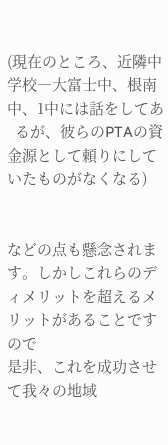(現在のところ、近隣中学校―大富士中、根南中、1中には話をしてあ
  るが、彼らのPTAの資金源として頼りにしていたものがなくなる)


などの点も懸念されます。しかしこれらのディメリットを超えるメリットがあることですので
是非、これを成功させて我々の地域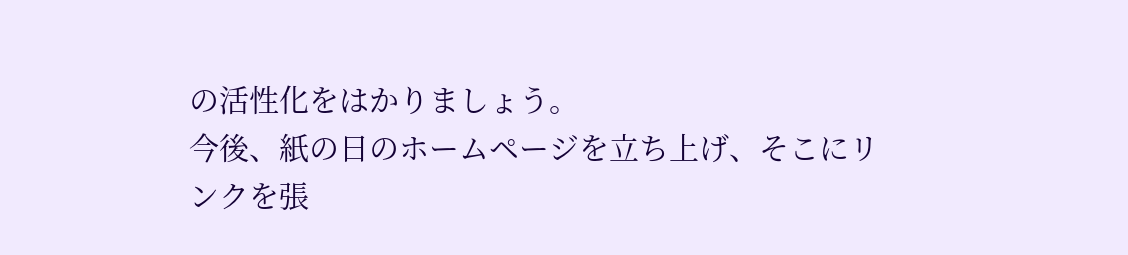の活性化をはかりましょう。
今後、紙の日のホームページを立ち上げ、そこにリンクを張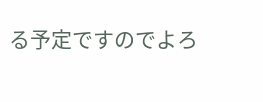る予定ですのでよろ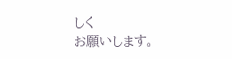しく
お願いします。